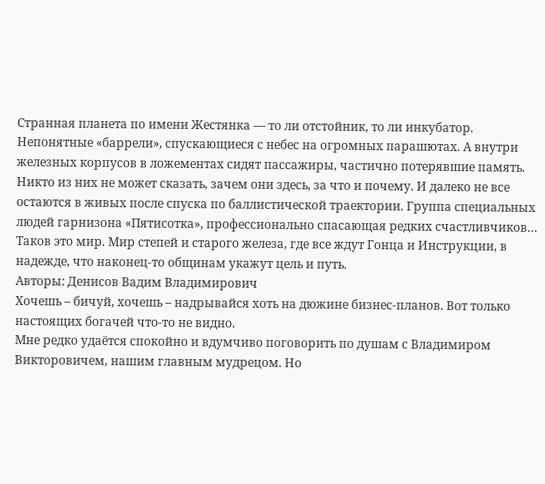Странная планета по имени Жестянка — то ли отстойник, то ли инкубатор. Непонятные «баррели», спускающиеся с небес на огромных парашютах. А внутри железных корпусов в ложементах сидят пассажиры, частично потерявшие память. Никто из них не может сказать, зачем они здесь, за что и почему. И далеко не все остаются в живых после спуска по баллистической траектории. Группа специальных людей гарнизона «Пятисотка», профессионально спасающая редких счастливчиков… Таков это мир. Мир степей и старого железа, где все ждут Гонца и Инструкции, в надежде, что наконец-то общинам укажут цель и путь.
Авторы: Денисов Вадим Владимирович
Хочешь – бичуй, хочешь – надрывайся хоть на дюжине бизнес-планов. Вот только настоящих богачей что-то не видно.
Мне редко удаётся спокойно и вдумчиво поговорить по душам с Владимиром Викторовичем, нашим главным мудрецом. Но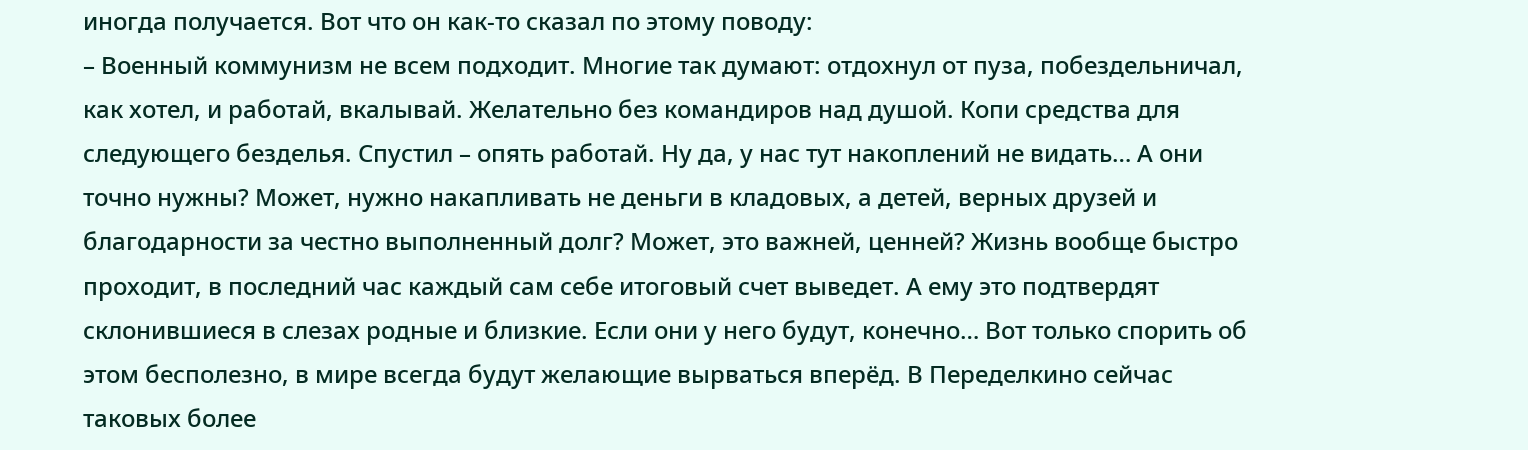иногда получается. Вот что он как-то сказал по этому поводу:
– Военный коммунизм не всем подходит. Многие так думают: отдохнул от пуза, побездельничал, как хотел, и работай, вкалывай. Желательно без командиров над душой. Копи средства для следующего безделья. Спустил – опять работай. Ну да, у нас тут накоплений не видать… А они точно нужны? Может, нужно накапливать не деньги в кладовых, а детей, верных друзей и благодарности за честно выполненный долг? Может, это важней, ценней? Жизнь вообще быстро проходит, в последний час каждый сам себе итоговый счет выведет. А ему это подтвердят склонившиеся в слезах родные и близкие. Если они у него будут, конечно… Вот только спорить об этом бесполезно, в мире всегда будут желающие вырваться вперёд. В Переделкино сейчас таковых более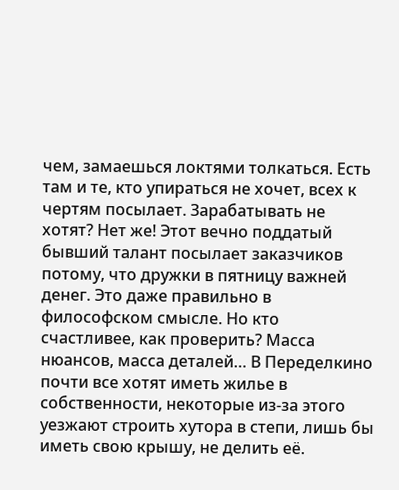чем, замаешься локтями толкаться. Есть там и те, кто упираться не хочет, всех к чертям посылает. Зарабатывать не хотят? Нет же! Этот вечно поддатый бывший талант посылает заказчиков потому, что дружки в пятницу важней денег. Это даже правильно в философском смысле. Но кто счастливее, как проверить? Масса нюансов, масса деталей… В Переделкино почти все хотят иметь жилье в собственности, некоторые из-за этого уезжают строить хутора в степи, лишь бы иметь свою крышу, не делить её.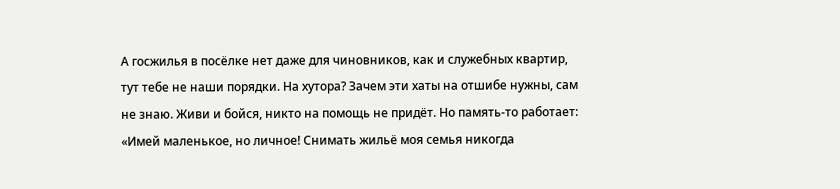А госжилья в посёлке нет даже для чиновников, как и служебных квартир, тут тебе не наши порядки. На хутора? Зачем эти хаты на отшибе нужны, сам не знаю. Живи и бойся, никто на помощь не придёт. Но память-то работает: «Имей маленькое, но личное! Снимать жильё моя семья никогда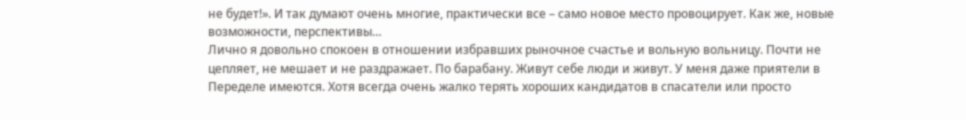не будет!». И так думают очень многие, практически все – само новое место провоцирует. Как же, новые возможности, перспективы…
Лично я довольно спокоен в отношении избравших рыночное счастье и вольную вольницу. Почти не цепляет, не мешает и не раздражает. По барабану. Живут себе люди и живут. У меня даже приятели в Переделе имеются. Хотя всегда очень жалко терять хороших кандидатов в спасатели или просто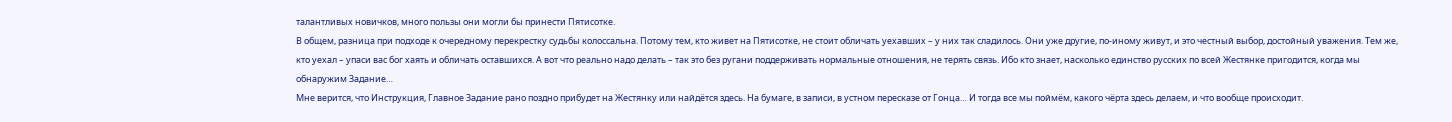талантливых новичков, много пользы они могли бы принести Пятисотке.
В общем, разница при подходе к очередному перекрестку судьбы колоссальна. Потому тем, кто живет на Пятисотке, не стоит обличать уехавших – у них так сладилось. Они уже другие, по-иному живут, и это честный выбор, достойный уважения. Тем же, кто уехал – упаси вас бог хаять и обличать оставшихся. А вот что реально надо делать – так это без ругани поддерживать нормальные отношения, не терять связь. Ибо кто знает, насколько единство русских по всей Жестянке пригодится, когда мы обнаружим Задание…
Мне верится, что Инструкция, Главное Задание рано поздно прибудет на Жестянку или найдётся здесь. На бумаге, в записи, в устном пересказе от Гонца… И тогда все мы поймём, какого чёрта здесь делаем, и что вообще происходит.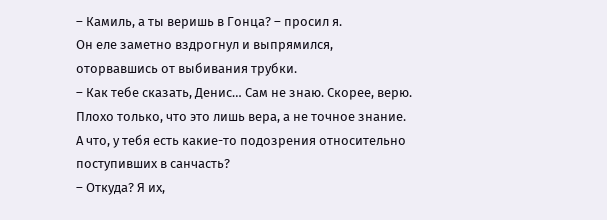– Камиль, а ты веришь в Гонца? – просил я.
Он еле заметно вздрогнул и выпрямился, оторвавшись от выбивания трубки.
– Как тебе сказать, Денис… Сам не знаю. Скорее, верю. Плохо только, что это лишь вера, а не точное знание. А что, у тебя есть какие-то подозрения относительно поступивших в санчасть?
– Откуда? Я их,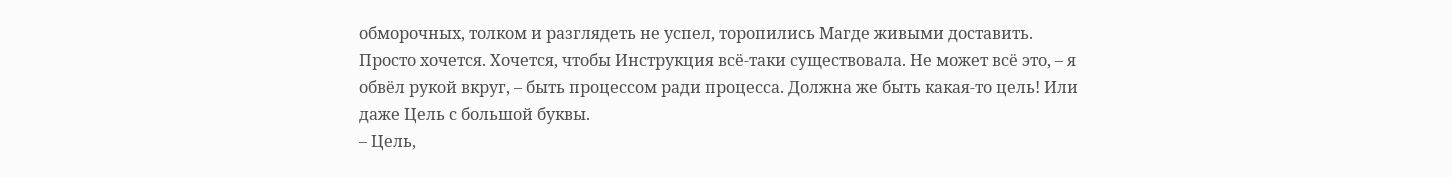обморочных, толком и разглядеть не успел, торопились Магде живыми доставить. Просто хочется. Хочется, чтобы Инструкция всё-таки существовала. Не может всё это, – я обвёл рукой вкруг, – быть процессом ради процесса. Должна же быть какая-то цель! Или даже Цель с большой буквы.
– Цель,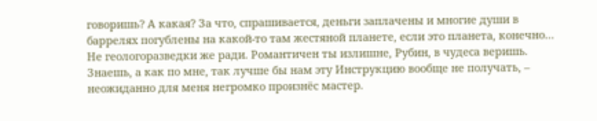говоришь? А какая? За что, спрашивается, деньги заплачены и многие души в баррелях погублены на какой-то там жестяной планете, если это планета, конечно… Не геологоразведки же ради. Романтичен ты излишне, Рубин, в чудеса веришь. Знаешь, а как по мне, так лучше бы нам эту Инструкцию вообще не получать, – неожиданно для меня негромко произнёс мастер.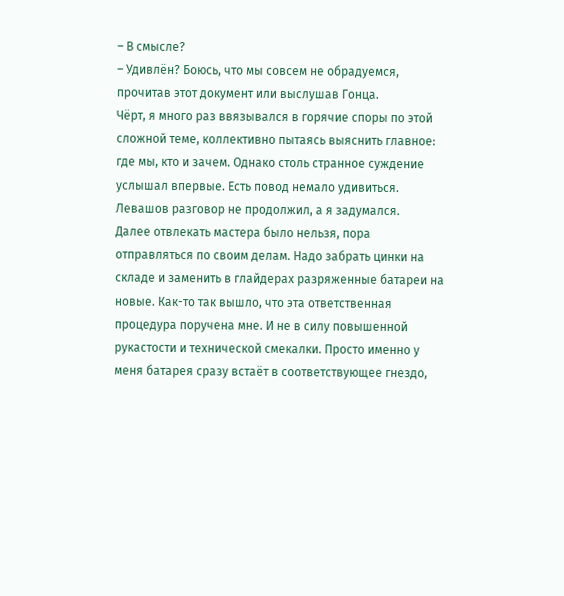– В смысле?
– Удивлён? Боюсь, что мы совсем не обрадуемся, прочитав этот документ или выслушав Гонца.
Чёрт, я много раз ввязывался в горячие споры по этой сложной теме, коллективно пытаясь выяснить главное: где мы, кто и зачем. Однако столь странное суждение услышал впервые. Есть повод немало удивиться. Левашов разговор не продолжил, а я задумался.
Далее отвлекать мастера было нельзя, пора отправляться по своим делам. Надо забрать цинки на складе и заменить в глайдерах разряженные батареи на новые. Как-то так вышло, что эта ответственная процедура поручена мне. И не в силу повышенной рукастости и технической смекалки. Просто именно у меня батарея сразу встаёт в соответствующее гнездо,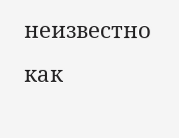неизвестно как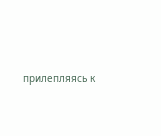прилепляясь к